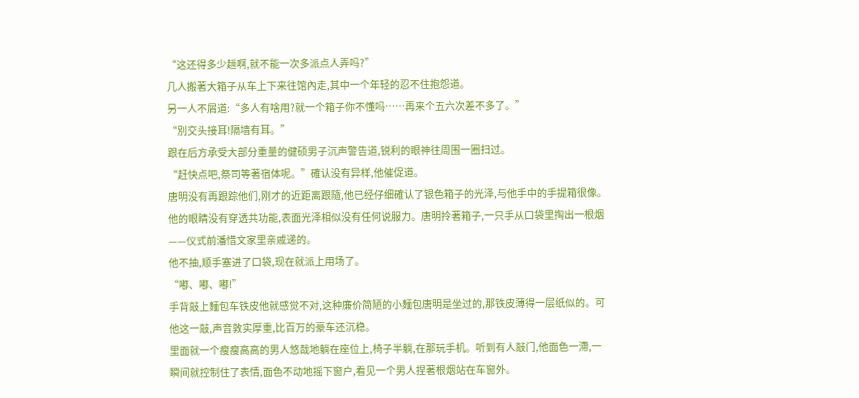“这还得多少趟啊,就不能一次多派点人弄吗?”
几人搬著大箱子从车上下来往馆內走,其中一个年轻的忍不住抱怨道。
另一人不屑道:“多人有啥用?就一个箱子你不懂吗……再来个五六次差不多了。”
“別交头接耳!隔墙有耳。”
跟在后方承受大部分重量的健硕男子沉声警告道,锐利的眼神往周围一圈扫过。
“赶快点吧,祭司等著宿体呢。”確认没有异样,他催促道。
唐明没有再跟踪他们,刚才的近距离跟隨,他已经仔细確认了银色箱子的光泽,与他手中的手提箱很像。
他的眼睛没有穿透共功能,表面光泽相似没有任何说服力。唐明拎著箱子,一只手从口袋里掏出一根烟——仪式前潘惜文家里亲戚递的。
他不抽,顺手塞进了口袋,现在就派上用场了。
“嘟、嘟、嘟!”
手背敲上麵包车铁皮他就感觉不对,这种廉价简陋的小麵包唐明是坐过的,那铁皮薄得一层纸似的。可他这一敲,声音敦实厚重,比百万的豪车还沉稳。
里面就一个瘦瘦高高的男人悠哉地躺在座位上,椅子半躺,在那玩手机。听到有人敲门,他面色一滯,一瞬间就控制住了表情,面色不动地摇下窗户,看见一个男人捏著根烟站在车窗外。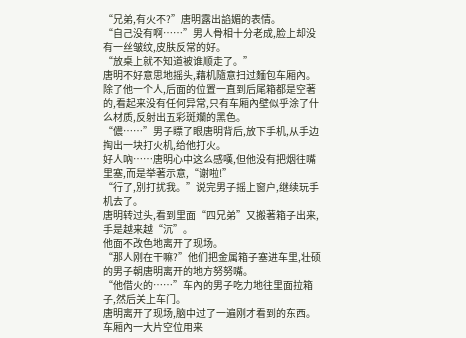“兄弟,有火不?”唐明露出諂媚的表情。
“自己没有啊……”男人骨相十分老成,脸上却没有一丝皱纹,皮肤反常的好。
“放桌上就不知道被谁顺走了。”
唐明不好意思地摇头,藉机隨意扫过麵包车厢內。除了他一个人,后面的位置一直到后尾箱都是空著的,看起来没有任何异常,只有车厢內壁似乎涂了什么材质,反射出五彩斑斕的黑色。
“儂……”男子瞟了眼唐明背后,放下手机,从手边掏出一块打火机,给他打火。
好人吶……唐明心中这么感嘆,但他没有把烟往嘴里塞,而是举著示意,“谢啦!”
“行了,別打扰我。”说完男子摇上窗户,继续玩手机去了。
唐明转过头,看到里面“四兄弟”又搬著箱子出来,手是越来越“沉”。
他面不改色地离开了现场。
“那人刚在干嘛?”他们把金属箱子塞进车里,壮硕的男子朝唐明离开的地方努努嘴。
“他借火的……”车內的男子吃力地往里面拉箱子,然后关上车门。
唐明离开了现场,脑中过了一遍刚才看到的东西。
车厢內一大片空位用来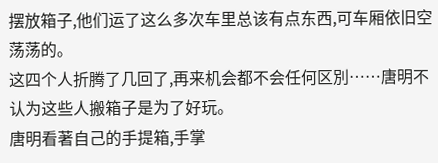摆放箱子,他们运了这么多次车里总该有点东西,可车厢依旧空荡荡的。
这四个人折腾了几回了,再来机会都不会任何区別……唐明不认为这些人搬箱子是为了好玩。
唐明看著自己的手提箱,手掌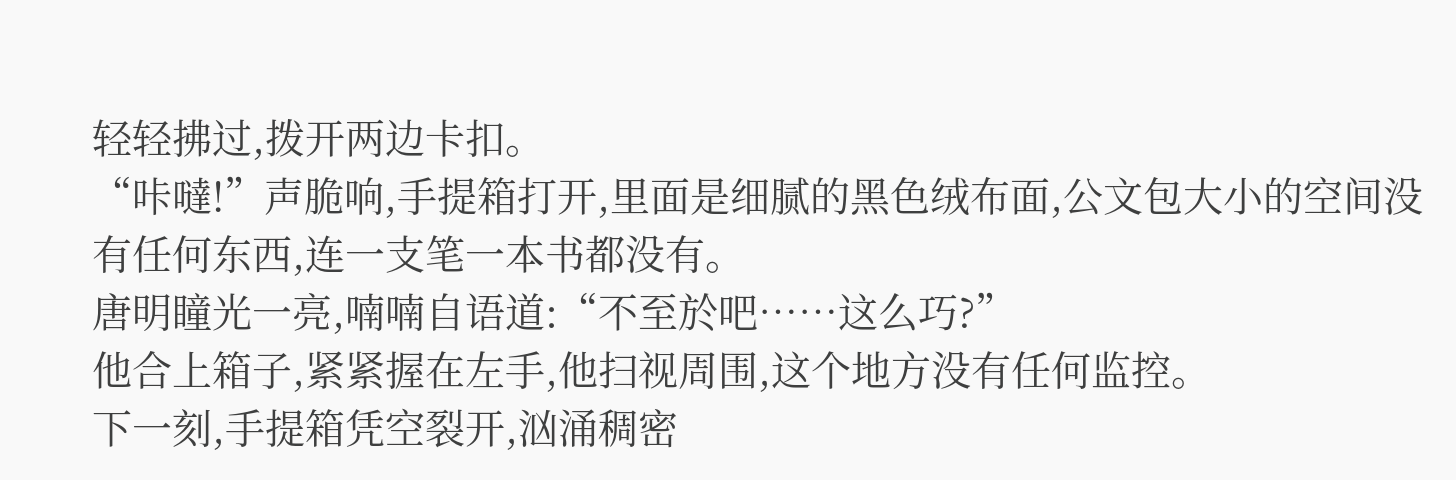轻轻拂过,拨开两边卡扣。
“咔噠!”声脆响,手提箱打开,里面是细腻的黑色绒布面,公文包大小的空间没有任何东西,连一支笔一本书都没有。
唐明瞳光一亮,喃喃自语道:“不至於吧……这么巧?”
他合上箱子,紧紧握在左手,他扫视周围,这个地方没有任何监控。
下一刻,手提箱凭空裂开,汹涌稠密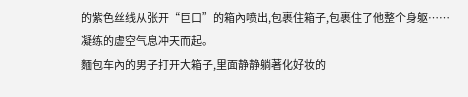的紫色丝线从张开“巨口”的箱內喷出,包裹住箱子,包裹住了他整个身躯……
凝练的虚空气息冲天而起。
麵包车內的男子打开大箱子,里面静静躺著化好妆的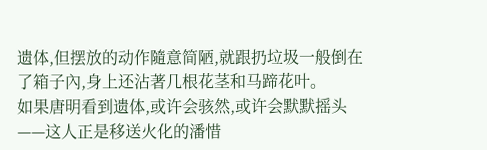遗体,但摆放的动作隨意简陋,就跟扔垃圾一般倒在了箱子內,身上还沾著几根花茎和马蹄花叶。
如果唐明看到遗体,或许会骇然,或许会默默摇头——这人正是移送火化的潘惜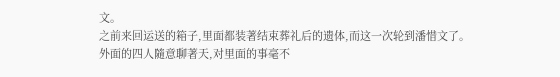文。
之前来回运送的箱子,里面都装著结束葬礼后的遗体,而这一次轮到潘惜文了。
外面的四人隨意聊著天,对里面的事毫不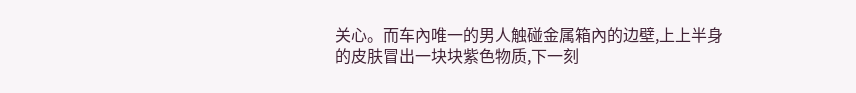关心。而车內唯一的男人触碰金属箱內的边壁,上上半身的皮肤冒出一块块紫色物质,下一刻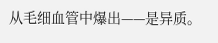从毛细血管中爆出——是异质。